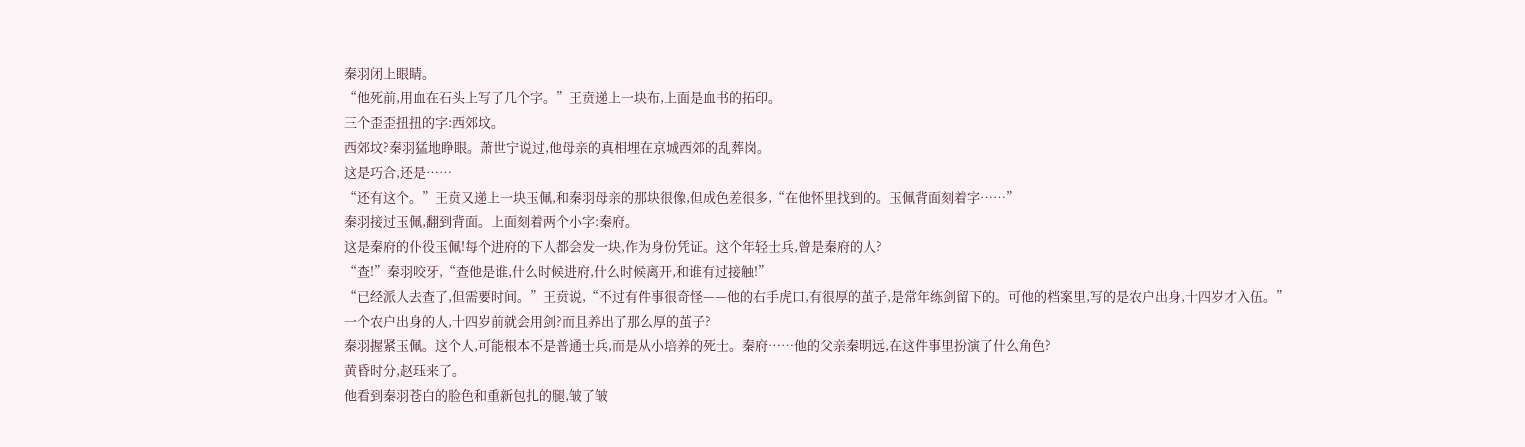秦羽闭上眼睛。
“他死前,用血在石头上写了几个字。”王贲递上一块布,上面是血书的拓印。
三个歪歪扭扭的字:西郊坟。
西郊坟?秦羽猛地睁眼。萧世宁说过,他母亲的真相埋在京城西郊的乱葬岗。
这是巧合,还是……
“还有这个。”王贲又递上一块玉佩,和秦羽母亲的那块很像,但成色差很多,“在他怀里找到的。玉佩背面刻着字……”
秦羽接过玉佩,翻到背面。上面刻着两个小字:秦府。
这是秦府的仆役玉佩!每个进府的下人都会发一块,作为身份凭证。这个年轻士兵,曾是秦府的人?
“查!”秦羽咬牙,“查他是谁,什么时候进府,什么时候离开,和谁有过接触!”
“已经派人去查了,但需要时间。”王贲说,“不过有件事很奇怪——他的右手虎口,有很厚的茧子,是常年练剑留下的。可他的档案里,写的是农户出身,十四岁才入伍。”
一个农户出身的人,十四岁前就会用剑?而且养出了那么厚的茧子?
秦羽握紧玉佩。这个人,可能根本不是普通士兵,而是从小培养的死士。秦府……他的父亲秦明远,在这件事里扮演了什么角色?
黄昏时分,赵珏来了。
他看到秦羽苍白的脸色和重新包扎的腿,皱了皱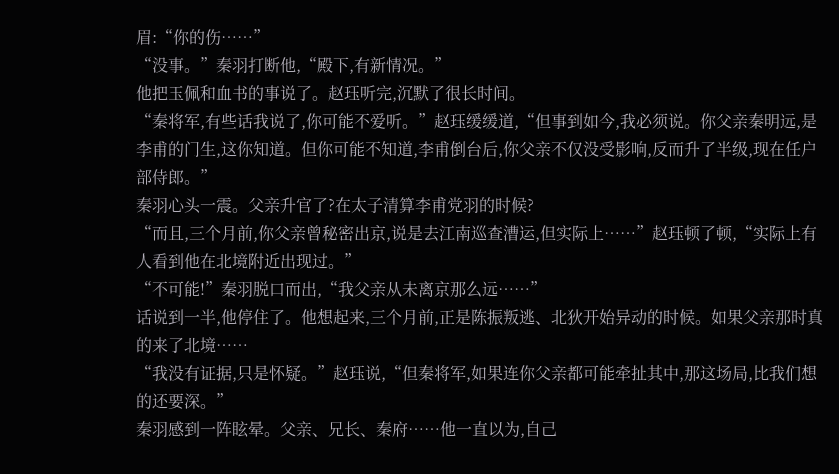眉:“你的伤……”
“没事。”秦羽打断他,“殿下,有新情况。”
他把玉佩和血书的事说了。赵珏听完,沉默了很长时间。
“秦将军,有些话我说了,你可能不爱听。”赵珏缓缓道,“但事到如今,我必须说。你父亲秦明远,是李甫的门生,这你知道。但你可能不知道,李甫倒台后,你父亲不仅没受影响,反而升了半级,现在任户部侍郎。”
秦羽心头一震。父亲升官了?在太子清算李甫党羽的时候?
“而且,三个月前,你父亲曾秘密出京,说是去江南巡查漕运,但实际上……”赵珏顿了顿,“实际上有人看到他在北境附近出现过。”
“不可能!”秦羽脱口而出,“我父亲从未离京那么远……”
话说到一半,他停住了。他想起来,三个月前,正是陈振叛逃、北狄开始异动的时候。如果父亲那时真的来了北境……
“我没有证据,只是怀疑。”赵珏说,“但秦将军,如果连你父亲都可能牵扯其中,那这场局,比我们想的还要深。”
秦羽感到一阵眩晕。父亲、兄长、秦府……他一直以为,自己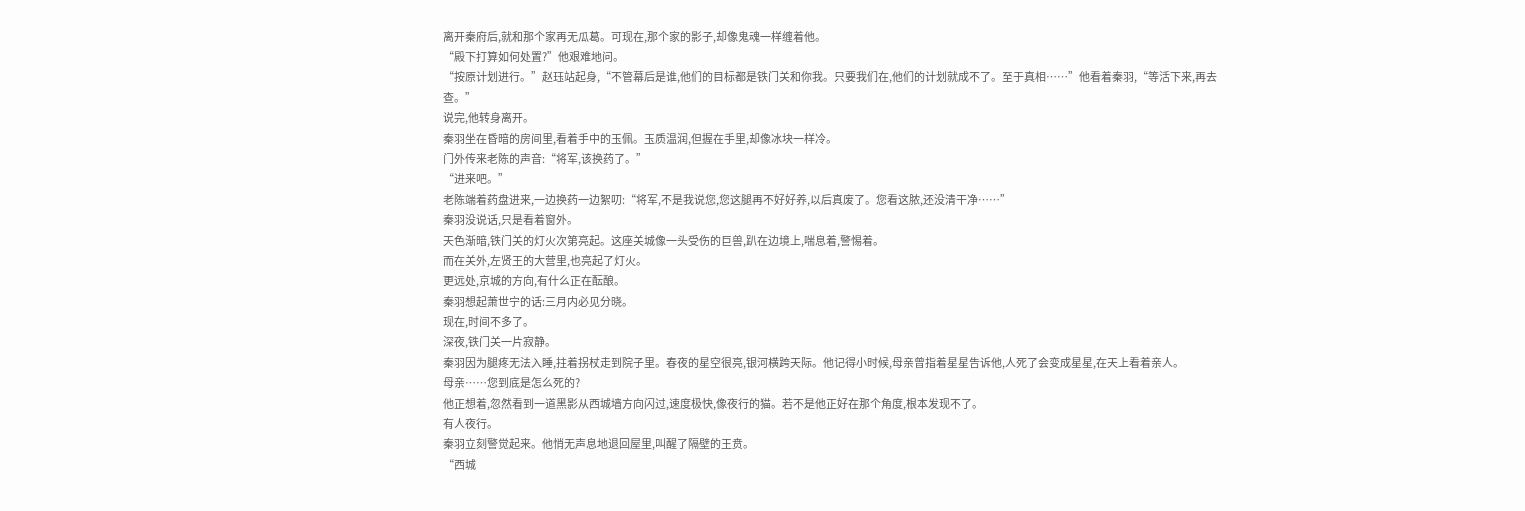离开秦府后,就和那个家再无瓜葛。可现在,那个家的影子,却像鬼魂一样缠着他。
“殿下打算如何处置?”他艰难地问。
“按原计划进行。”赵珏站起身,“不管幕后是谁,他们的目标都是铁门关和你我。只要我们在,他们的计划就成不了。至于真相……”他看着秦羽,“等活下来,再去查。”
说完,他转身离开。
秦羽坐在昏暗的房间里,看着手中的玉佩。玉质温润,但握在手里,却像冰块一样冷。
门外传来老陈的声音:“将军,该换药了。”
“进来吧。”
老陈端着药盘进来,一边换药一边絮叨:“将军,不是我说您,您这腿再不好好养,以后真废了。您看这脓,还没清干净……”
秦羽没说话,只是看着窗外。
天色渐暗,铁门关的灯火次第亮起。这座关城像一头受伤的巨兽,趴在边境上,喘息着,警惕着。
而在关外,左贤王的大营里,也亮起了灯火。
更远处,京城的方向,有什么正在酝酿。
秦羽想起萧世宁的话:三月内必见分晓。
现在,时间不多了。
深夜,铁门关一片寂静。
秦羽因为腿疼无法入睡,拄着拐杖走到院子里。春夜的星空很亮,银河横跨天际。他记得小时候,母亲曾指着星星告诉他,人死了会变成星星,在天上看着亲人。
母亲……您到底是怎么死的?
他正想着,忽然看到一道黑影从西城墙方向闪过,速度极快,像夜行的猫。若不是他正好在那个角度,根本发现不了。
有人夜行。
秦羽立刻警觉起来。他悄无声息地退回屋里,叫醒了隔壁的王贲。
“西城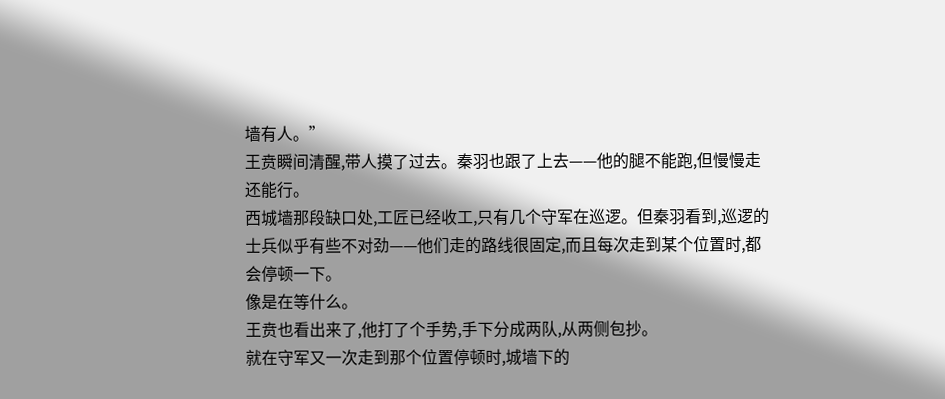墙有人。”
王贲瞬间清醒,带人摸了过去。秦羽也跟了上去——他的腿不能跑,但慢慢走还能行。
西城墙那段缺口处,工匠已经收工,只有几个守军在巡逻。但秦羽看到,巡逻的士兵似乎有些不对劲——他们走的路线很固定,而且每次走到某个位置时,都会停顿一下。
像是在等什么。
王贲也看出来了,他打了个手势,手下分成两队,从两侧包抄。
就在守军又一次走到那个位置停顿时,城墙下的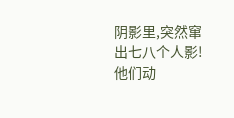阴影里,突然窜出七八个人影!他们动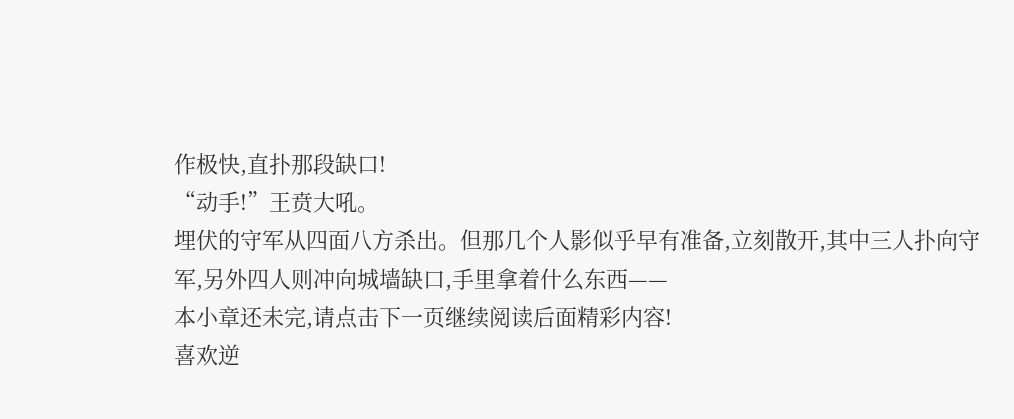作极快,直扑那段缺口!
“动手!”王贲大吼。
埋伏的守军从四面八方杀出。但那几个人影似乎早有准备,立刻散开,其中三人扑向守军,另外四人则冲向城墙缺口,手里拿着什么东西——
本小章还未完,请点击下一页继续阅读后面精彩内容!
喜欢逆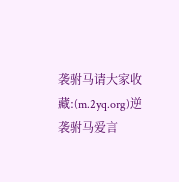袭驸马请大家收藏:(m.2yq.org)逆袭驸马爱言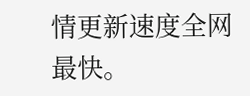情更新速度全网最快。